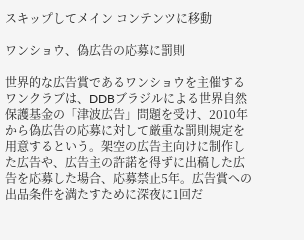スキップしてメイン コンテンツに移動

ワンショウ、偽広告の応募に罰則

世界的な広告賞であるワンショウを主催するワンクラブは、DDBブラジルによる世界自然保護基金の「津波広告」問題を受け、2010年から偽広告の応募に対して厳重な罰則規定を用意するという。架空の広告主向けに制作した広告や、広告主の許諾を得ずに出稿した広告を応募した場合、応募禁止5年。広告賞への出品条件を満たすために深夜に1回だ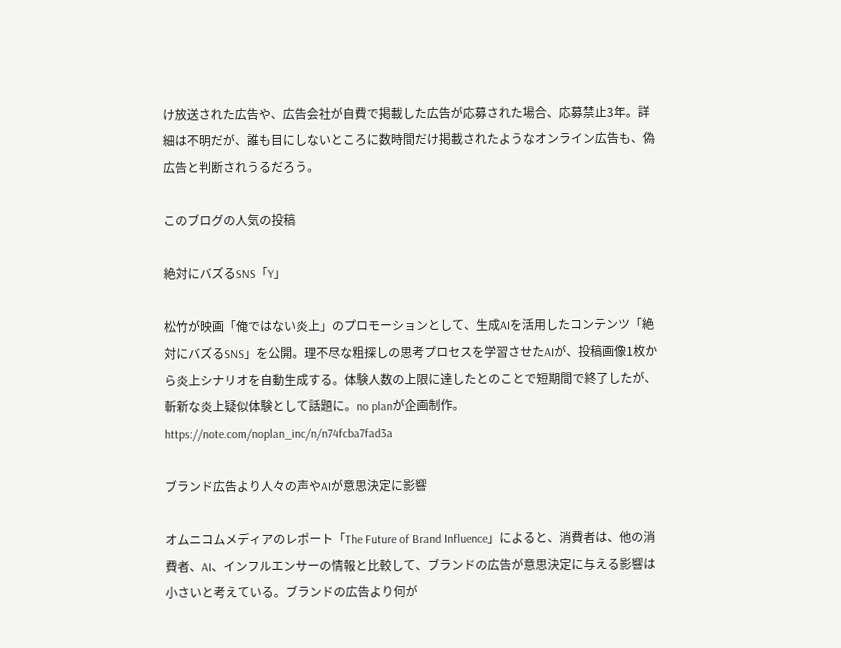け放送された広告や、広告会社が自費で掲載した広告が応募された場合、応募禁止3年。詳細は不明だが、誰も目にしないところに数時間だけ掲載されたようなオンライン広告も、偽広告と判断されうるだろう。

このブログの人気の投稿

絶対にバズるSNS「Y」

松竹が映画「俺ではない炎上」のプロモーションとして、生成AIを活用したコンテンツ「絶対にバズるSNS」を公開。理不尽な粗探しの思考プロセスを学習させたAIが、投稿画像1枚から炎上シナリオを自動生成する。体験人数の上限に達したとのことで短期間で終了したが、斬新な炎上疑似体験として話題に。no planが企画制作。 https://note.com/noplan_inc/n/n74fcba7fad3a

ブランド広告より人々の声やAIが意思決定に影響

オムニコムメディアのレポート「The Future of Brand Influence」によると、消費者は、他の消費者、AI、インフルエンサーの情報と比較して、ブランドの広告が意思決定に与える影響は小さいと考えている。ブランドの広告より何が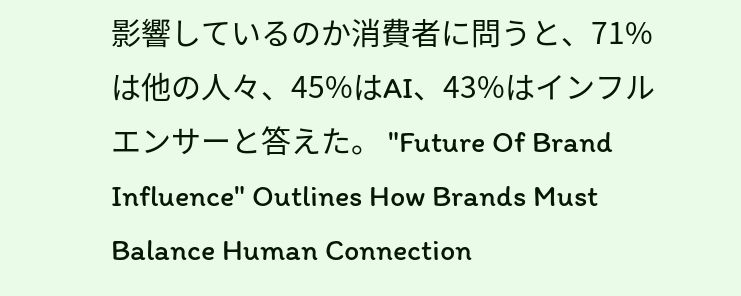影響しているのか消費者に問うと、71%は他の人々、45%はAI、43%はインフルエンサーと答えた。 "Future Of Brand Influence" Outlines How Brands Must Balance Human Connection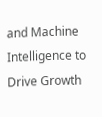and Machine Intelligence to Drive Growth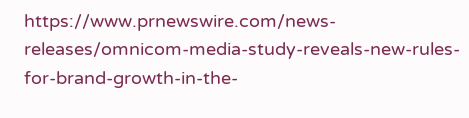https://www.prnewswire.com/news-releases/omnicom-media-study-reveals-new-rules-for-brand-growth-in-the-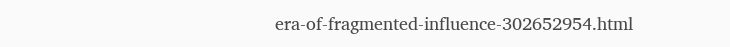era-of-fragmented-influence-302652954.html